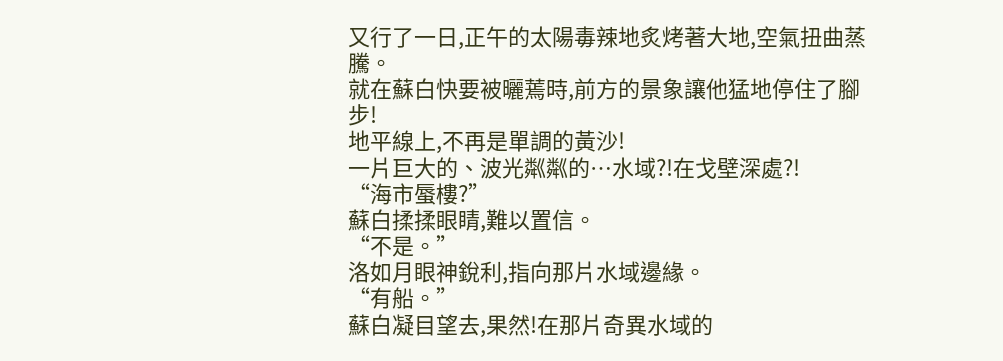又行了一日,正午的太陽毒辣地炙烤著大地,空氣扭曲蒸騰。
就在蘇白快要被曬蔫時,前方的景象讓他猛地停住了腳步!
地平線上,不再是單調的黃沙!
一片巨大的、波光粼粼的…水域?!在戈壁深處?!
“海市蜃樓?”
蘇白揉揉眼睛,難以置信。
“不是。”
洛如月眼神銳利,指向那片水域邊緣。
“有船。”
蘇白凝目望去,果然!在那片奇異水域的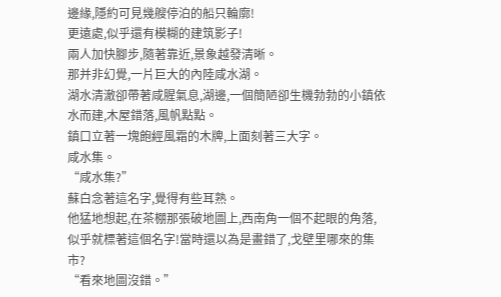邊緣,隱約可見幾艘停泊的船只輪廓!
更遠處,似乎還有模糊的建筑影子!
兩人加快腳步,隨著靠近,景象越發清晰。
那并非幻覺,一片巨大的內陸咸水湖。
湖水清澈卻帶著咸腥氣息,湖邊,一個簡陋卻生機勃勃的小鎮依水而建,木屋錯落,風帆點點。
鎮口立著一塊飽經風霜的木牌,上面刻著三大字。
咸水集。
“咸水集?”
蘇白念著這名字,覺得有些耳熟。
他猛地想起,在茶棚那張破地圖上,西南角一個不起眼的角落,似乎就標著這個名字!當時還以為是畫錯了,戈壁里哪來的集市?
“看來地圖沒錯。”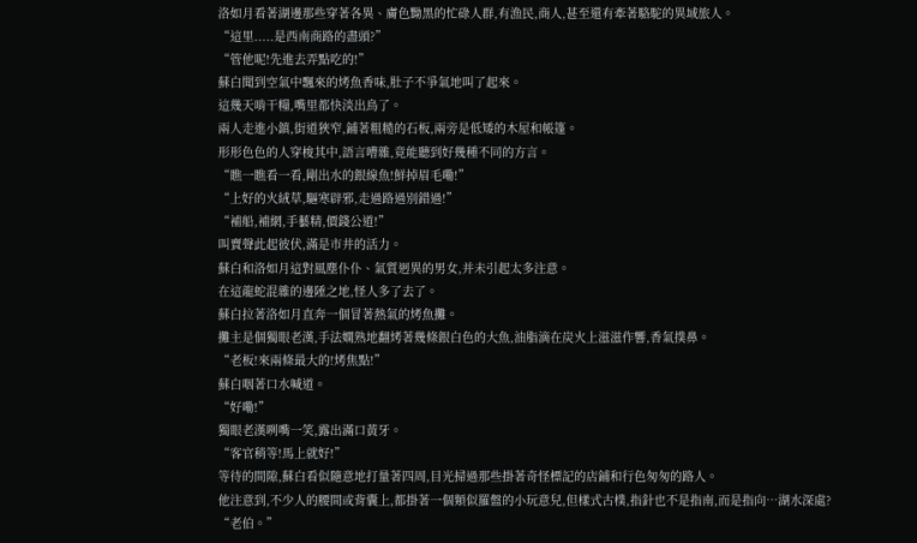洛如月看著湖邊那些穿著各異、膚色黝黑的忙碌人群,有漁民,商人,甚至還有牽著駱駝的異域旅人。
“這里.....是西南商路的盡頭?”
“管他呢!先進去弄點吃的!”
蘇白聞到空氣中飄來的烤魚香味,肚子不爭氣地叫了起來。
這幾天啃干糧,嘴里都快淡出鳥了。
兩人走進小鎮,街道狹窄,鋪著粗糙的石板,兩旁是低矮的木屋和帳篷。
形形色色的人穿梭其中,語言嘈雜,竟能聽到好幾種不同的方言。
“瞧一瞧看一看,剛出水的銀線魚!鮮掉眉毛嘞!”
“上好的火絨草,驅寒辟邪,走過路過別錯過!”
“補船,補網,手藝精,價錢公道!”
叫賣聲此起彼伏,滿是市井的活力。
蘇白和洛如月這對風塵仆仆、氣質迥異的男女,并未引起太多注意。
在這龍蛇混雜的邊陲之地,怪人多了去了。
蘇白拉著洛如月直奔一個冒著熱氣的烤魚攤。
攤主是個獨眼老漢,手法嫻熟地翻烤著幾條銀白色的大魚,油脂滴在炭火上滋滋作響,香氣撲鼻。
“老板!來兩條最大的!烤焦點!”
蘇白咽著口水喊道。
“好嘞!”
獨眼老漢咧嘴一笑,露出滿口黃牙。
“客官稍等!馬上就好!”
等待的間隙,蘇白看似隨意地打量著四周,目光掃過那些掛著奇怪標記的店鋪和行色匆匆的路人。
他注意到,不少人的腰間或背囊上,都掛著一個類似羅盤的小玩意兒,但樣式古樸,指針也不是指南,而是指向…湖水深處?
“老伯。”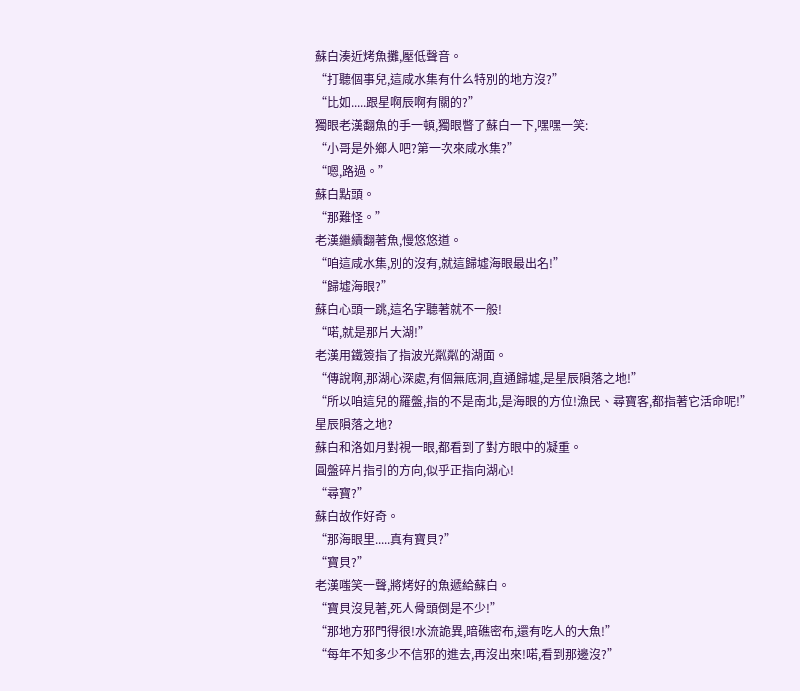蘇白湊近烤魚攤,壓低聲音。
“打聽個事兒,這咸水集有什么特別的地方沒?”
“比如.....跟星啊辰啊有關的?”
獨眼老漢翻魚的手一頓,獨眼瞥了蘇白一下,嘿嘿一笑:
“小哥是外鄉人吧?第一次來咸水集?”
“嗯,路過。”
蘇白點頭。
“那難怪。”
老漢繼續翻著魚,慢悠悠道。
“咱這咸水集,別的沒有,就這歸墟海眼最出名!”
“歸墟海眼?”
蘇白心頭一跳,這名字聽著就不一般!
“喏,就是那片大湖!”
老漢用鐵簽指了指波光粼粼的湖面。
“傳說啊,那湖心深處,有個無底洞,直通歸墟,是星辰隕落之地!”
“所以咱這兒的羅盤,指的不是南北,是海眼的方位!漁民、尋寶客,都指著它活命呢!”
星辰隕落之地?
蘇白和洛如月對視一眼,都看到了對方眼中的凝重。
圓盤碎片指引的方向,似乎正指向湖心!
“尋寶?”
蘇白故作好奇。
“那海眼里.....真有寶貝?”
“寶貝?”
老漢嗤笑一聲,將烤好的魚遞給蘇白。
“寶貝沒見著,死人骨頭倒是不少!”
“那地方邪門得很!水流詭異,暗礁密布,還有吃人的大魚!”
“每年不知多少不信邪的進去,再沒出來!喏,看到那邊沒?”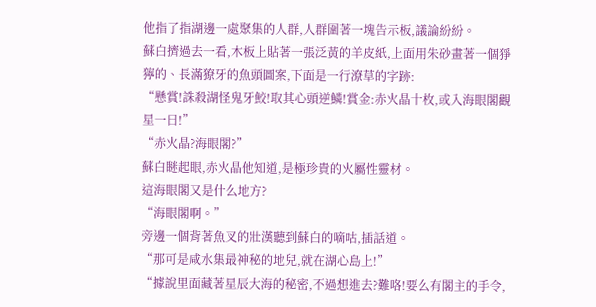他指了指湖邊一處聚集的人群,人群圍著一塊告示板,議論紛紛。
蘇白擠過去一看,木板上貼著一張泛黃的羊皮紙,上面用朱砂畫著一個猙獰的、長滿獠牙的魚頭圖案,下面是一行潦草的字跡:
“懸賞!誅殺湖怪鬼牙鮫!取其心頭逆鱗!賞金:赤火晶十枚,或入海眼閣觀星一日!”
“赤火晶?海眼閣?”
蘇白瞇起眼,赤火晶他知道,是極珍貴的火屬性靈材。
這海眼閣又是什么地方?
“海眼閣啊。”
旁邊一個背著魚叉的壯漢聽到蘇白的嘀咕,插話道。
“那可是咸水集最神秘的地兒,就在湖心島上!”
“據說里面藏著星辰大海的秘密,不過想進去?難咯!要么有閣主的手令,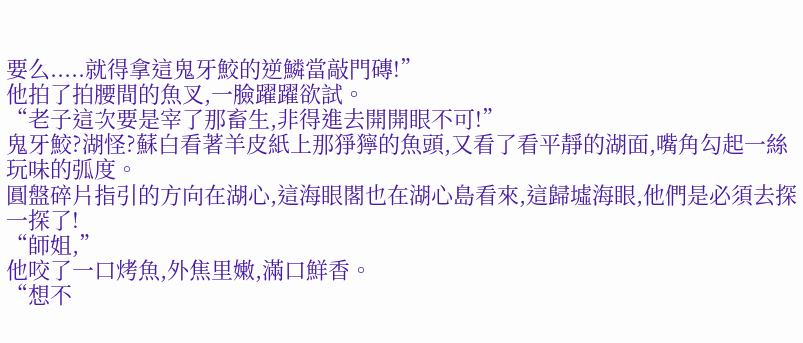要么.....就得拿這鬼牙鮫的逆鱗當敲門磚!”
他拍了拍腰間的魚叉,一臉躍躍欲試。
“老子這次要是宰了那畜生,非得進去開開眼不可!”
鬼牙鮫?湖怪?蘇白看著羊皮紙上那猙獰的魚頭,又看了看平靜的湖面,嘴角勾起一絲玩味的弧度。
圓盤碎片指引的方向在湖心,這海眼閣也在湖心島看來,這歸墟海眼,他們是必須去探一探了!
“師姐,”
他咬了一口烤魚,外焦里嫩,滿口鮮香。
“想不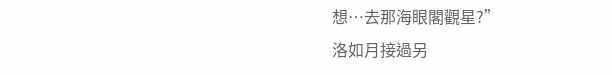想…去那海眼閣觀星?”
洛如月接過另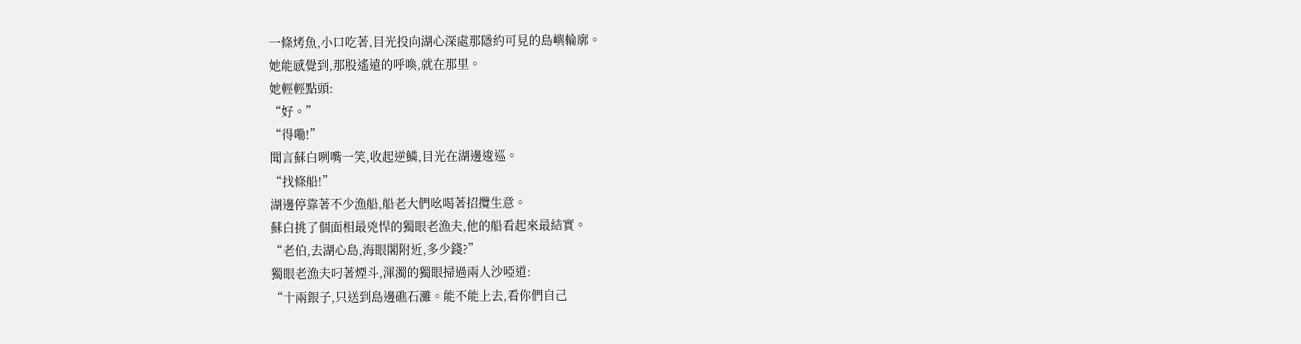一條烤魚,小口吃著,目光投向湖心深處那隱約可見的島嶼輪廓。
她能感覺到,那股遙遠的呼喚,就在那里。
她輕輕點頭:
“好。”
“得嘞!”
聞言蘇白咧嘴一笑,收起逆鱗,目光在湖邊逡巡。
“找條船!”
湖邊停靠著不少漁船,船老大們吆喝著招攬生意。
蘇白挑了個面相最兇悍的獨眼老漁夫,他的船看起來最結實。
“老伯,去湖心島,海眼閣附近,多少錢?”
獨眼老漁夫叼著煙斗,渾濁的獨眼掃過兩人沙啞道:
“十兩銀子,只送到島邊礁石灘。能不能上去,看你們自己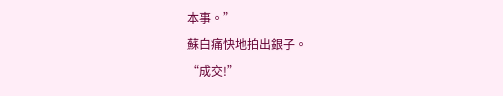本事。”
蘇白痛快地拍出銀子。
“成交!”